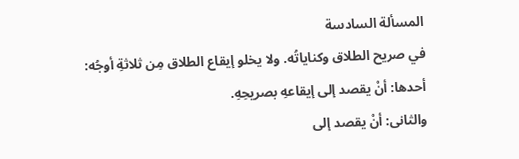المسألة السادسة
في صريح الطلاق وكناياتُه. ولا يخلو إيقاع الطلاق مِن ثلاثةِ أوجُه:
أحدها: أنْ يقصد إلى إيقاعهِ بصريحِهِ.
والثانى: أنْ يقصد إلى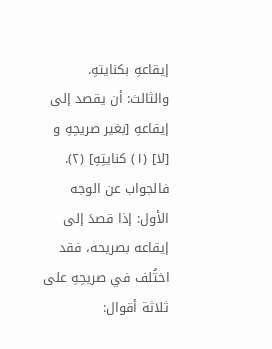إيقاعهِ بكنايتهِ.
والثالث: أن يقصد إلى إيقاعهِ [بغير صريحِهِ و [لا] (١) كنايتِهِ] (٢).
فالجواب عن الوجه الأول: إذا قصدَ إلى إيقاعه بصريحه، فقد اختُلف في صريحِهِ على ثلاثة أقوال: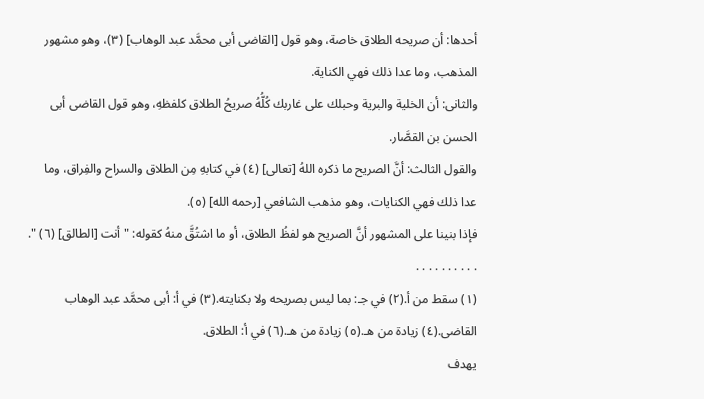أحدها: أن صريحه الطلاق خاصة، وهو قول [القاضى أبى محمَّد عبد الوهاب] (٣)، وهو مشهور المذهب، وما عدا ذلك فهي الكناية.
والثانى: أن الخلية والبرية وحبلك على غاربك كُلُّهُ صريحُ الطلاق كلفظهِ، وهو قول القاضى أبى الحسن بن القصَّار.
والقول الثالث: أنَّ الصريح ما ذكره اللهُ [تعالى] (٤) في كتابهِ مِن الطلاق والسراح والفِراق، وما عدا ذلك فهي الكنايات، وهو مذهب الشافعي [رحمه الله] (٥).
فإذا بنينا على المشهور أنَّ الصريح هو لفظُ الطلاق، أو ما اشتُقَّ منهُ كقوله: "أنت [الطالق] (٦) ". . . . . . . . . . .
(١) سقط من أ.(٢) في جـ: بما ليس بصريحه ولا بكنايته.(٣) في أ: أبى محمَّد عبد الوهاب القاضى.(٤) زيادة من هـ.(٥) زيادة من هـ.(٦) في أ: الطلاق.
يهدف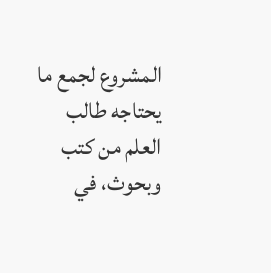المشروع لجمع ما يحتاجه طالب العلم من كتب وبحوث، في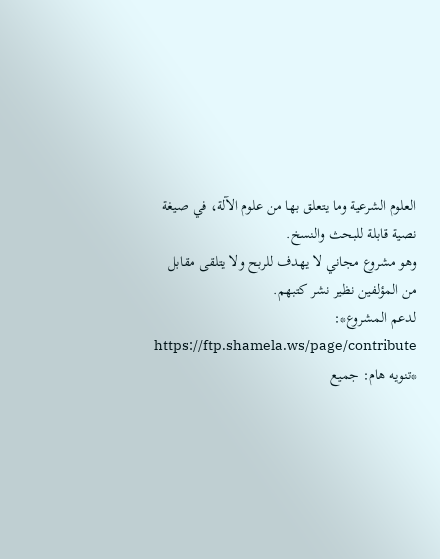العلوم الشرعية وما يتعلق بها من علوم الآلة، في صيغة نصية قابلة للبحث والنسخ.
وهو مشروع مجاني لا يهدف للربح ولا يتلقى مقابل من المؤلفين نظير نشر كتبهم.
لدعم المشروع*: https://ftp.shamela.ws/page/contribute
*تنويه هام: جميع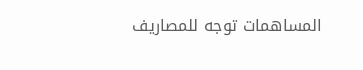المساهمات توجه للمصاريف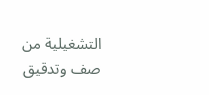التشغيلية من صف وتدقيق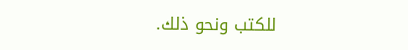للكتب ونحو ذلك.